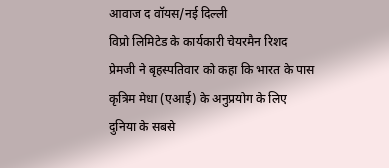आवाज द वॉयस/नई दिल्ली
विप्रो लिमिटेड के कार्यकारी चेयरमैन रिशद प्रेमजी ने बृहस्पतिवार को कहा कि भारत के पास कृत्रिम मेधा (एआई) के अनुप्रयोग के लिए दुनिया के सबसे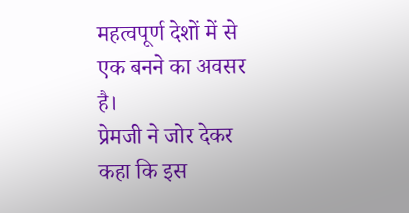महत्वपूर्ण देशों में से एक बनने का अवसर है।
प्रेमजी ने जोर देकर कहा कि इस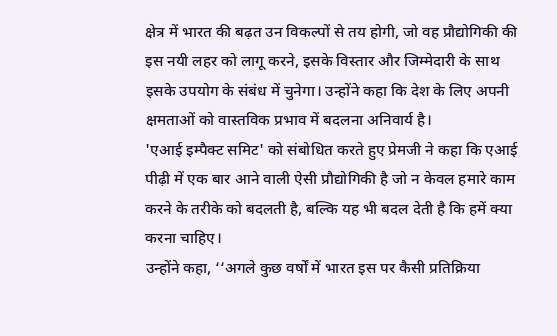क्षेत्र में भारत की बढ़त उन विकल्पों से तय होगी, जो वह प्रौद्योगिकी की इस नयी लहर को लागू करने, इसके विस्तार और जिम्मेदारी के साथ इसके उपयोग के संबंध में चुनेगा। उन्होंने कहा कि देश के लिए अपनी क्षमताओं को वास्तविक प्रभाव में बदलना अनिवार्य है।
'एआई इम्पैक्ट समिट' को संबोधित करते हुए प्रेमजी ने कहा कि एआई पीढ़ी में एक बार आने वाली ऐसी प्रौद्योगिकी है जो न केवल हमारे काम करने के तरीके को बदलती है, बल्कि यह भी बदल देती है कि हमें क्या करना चाहिए।
उन्होंने कहा, ‘‘अगले कुछ वर्षों में भारत इस पर कैसी प्रतिक्रिया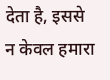देता है, इससे न केवल हमारा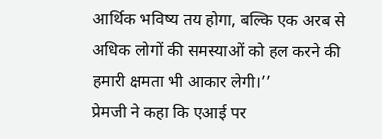आर्थिक भविष्य तय होगा, बल्कि एक अरब से अधिक लोगों की समस्याओं को हल करने की हमारी क्षमता भी आकार लेगी।’’
प्रेमजी ने कहा कि एआई पर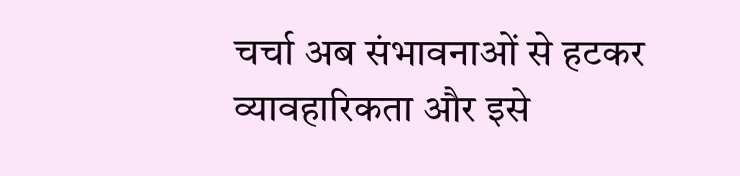चर्चा अब संभावनाओं से हटकर व्यावहारिकता और इसे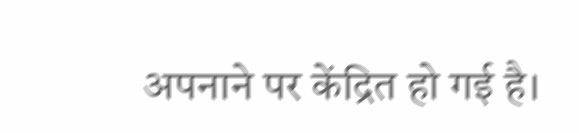अपनाने पर केंद्रित हो गई है।